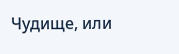Чудище, или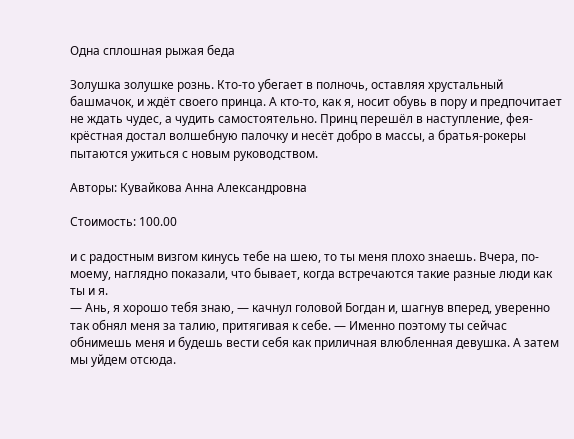Одна сплошная рыжая беда

Золушка золушке рознь. Кто-то убегает в полночь, оставляя хрустальный башмачок, и ждёт своего принца. А кто-то, как я, носит обувь в пору и предпочитает не ждать чудес, а чудить самостоятельно. Принц перешёл в наступление, фея-крёстная достал волшебную палочку и несёт добро в массы, а братья-рокеры пытаются ужиться с новым руководством.

Авторы: Кувайкова Анна Александровна

Стоимость: 100.00

и с радостным визгом кинусь тебе на шею, то ты меня плохо знаешь. Вчера, по-моему, наглядно показали, что бывает, когда встречаются такие разные люди как ты и я.
— Ань, я хорошо тебя знаю, — качнул головой Богдан и, шагнув вперед, уверенно так обнял меня за талию, притягивая к себе. — Именно поэтому ты сейчас обнимешь меня и будешь вести себя как приличная влюбленная девушка. А затем мы уйдем отсюда.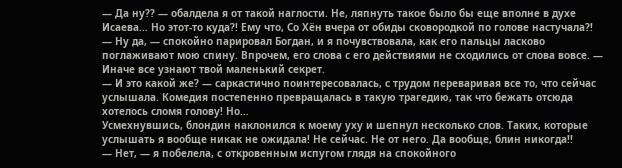— Да ну?? — обалдела я от такой наглости. Не, ляпнуть такое было бы еще вполне в духе Исаева… Но этот-то куда?! Ему что, Со Хён вчера от обиды сковородкой по голове настучала?!
— Ну да, — спокойно парировал Богдан, и я почувствовала, как его пальцы ласково поглаживают мою спину. Впрочем, его слова с его действиями не сходились от слова вовсе. — Иначе все узнают твой маленький секрет.
— И это какой же? — саркастично поинтересовалась, с трудом переваривая все то, что сейчас услышала. Комедия постепенно превращалась в такую трагедию, так что бежать отсюда хотелось сломя голову! Но…
Усмехнувшись, блондин наклонился к моему уху и шепнул несколько слов. Таких, которые услышать я вообще никак не ожидала! Не сейчас. Не от него. Да вообще, блин никогда!!
— Нет, — я побелела, с откровенным испугом глядя на спокойного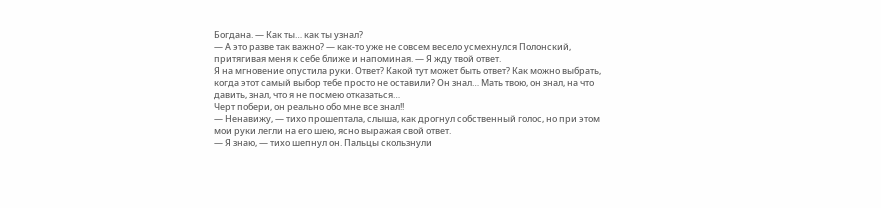Богдана. — Как ты… как ты узнал?
— А это разве так важно? — как-то уже не совсем весело усмехнулся Полонский, притягивая меня к себе ближе и напоминая. — Я жду твой ответ.
Я на мгновение опустила руки. Ответ? Какой тут может быть ответ? Как можно выбрать, когда этот самый выбор тебе просто не оставили? Он знал… Мать твою, он знал, на что давить, знал, что я не посмею отказаться…
Черт побери, он реально обо мне все знал!!
— Ненавижу, — тихо прошептала, слыша, как дрогнул собственный голос, но при этом мои руки легли на его шею, ясно выражая свой ответ.
— Я знаю, — тихо шепнул он. Пальцы скользнули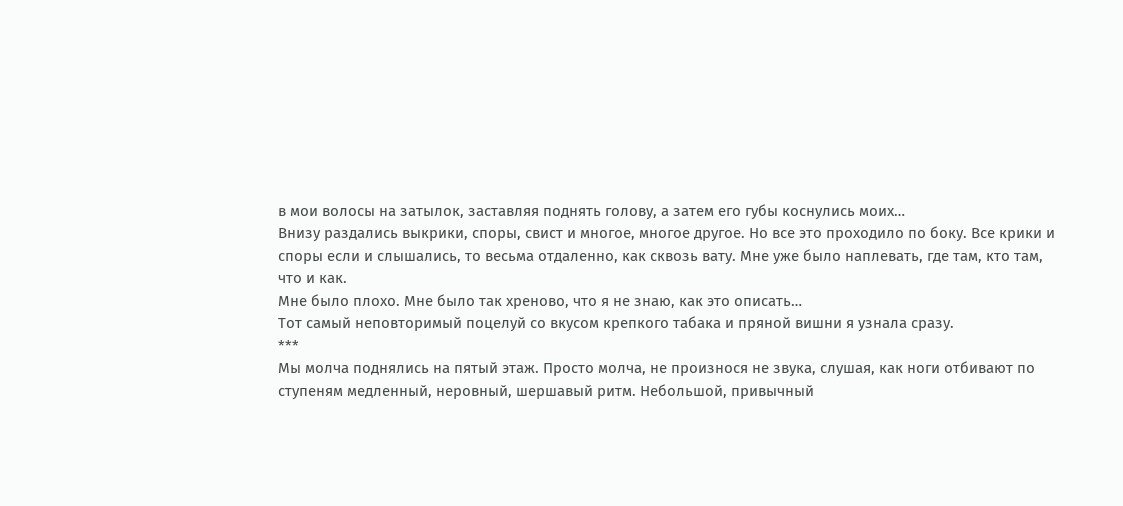в мои волосы на затылок, заставляя поднять голову, а затем его губы коснулись моих…
Внизу раздались выкрики, споры, свист и многое, многое другое. Но все это проходило по боку. Все крики и споры если и слышались, то весьма отдаленно, как сквозь вату. Мне уже было наплевать, где там, кто там, что и как.
Мне было плохо. Мне было так хреново, что я не знаю, как это описать…
Тот самый неповторимый поцелуй со вкусом крепкого табака и пряной вишни я узнала сразу.
***
Мы молча поднялись на пятый этаж. Просто молча, не произнося не звука, слушая, как ноги отбивают по ступеням медленный, неровный, шершавый ритм. Небольшой, привычный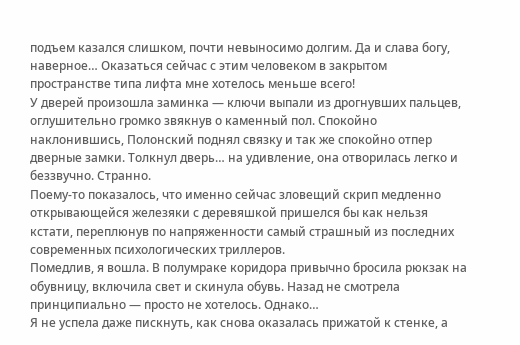подъем казался слишком, почти невыносимо долгим. Да и слава богу, наверное… Оказаться сейчас с этим человеком в закрытом пространстве типа лифта мне хотелось меньше всего!
У дверей произошла заминка — ключи выпали из дрогнувших пальцев, оглушительно громко звякнув о каменный пол. Спокойно наклонившись, Полонский поднял связку и так же спокойно отпер дверные замки. Толкнул дверь… на удивление, она отворилась легко и беззвучно. Странно.
Поему-то показалось, что именно сейчас зловещий скрип медленно открывающейся железяки с деревяшкой пришелся бы как нельзя кстати, переплюнув по напряженности самый страшный из последних современных психологических триллеров.
Помедлив, я вошла. В полумраке коридора привычно бросила рюкзак на обувницу, включила свет и скинула обувь. Назад не смотрела принципиально — просто не хотелось. Однако…
Я не успела даже пискнуть, как снова оказалась прижатой к стенке, а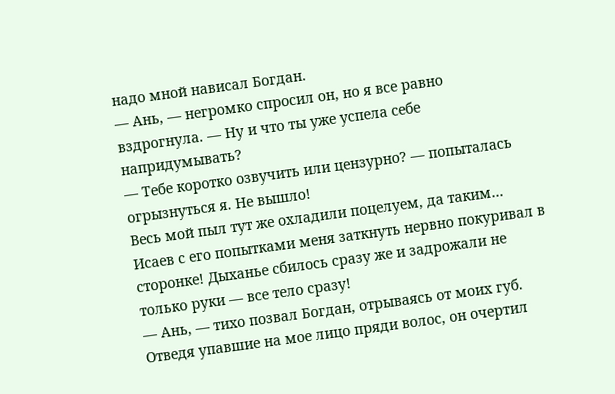надо мной нависал Богдан.
— Ань, — негромко спросил он, но я все равно вздрогнула. — Ну и что ты уже успела себе напридумывать?
— Тебе коротко озвучить или цензурно? — попыталась огрызнуться я. Не вышло!
Весь мой пыл тут же охладили поцелуем, да таким… Исаев с его попытками меня заткнуть нервно покуривал в сторонке! Дыханье сбилось сразу же и задрожали не только руки — все тело сразу!
— Ань, — тихо позвал Богдан, отрываясь от моих губ. Отведя упавшие на мое лицо пряди волос, он очертил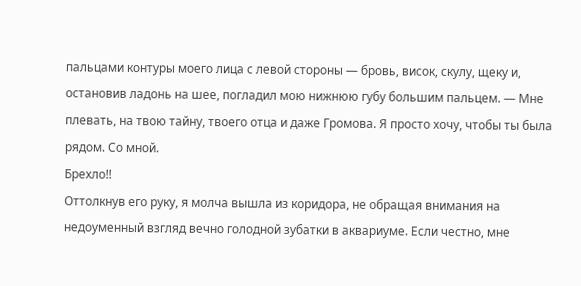пальцами контуры моего лица с левой стороны — бровь, висок, скулу, щеку и, остановив ладонь на шее, погладил мою нижнюю губу большим пальцем. — Мне плевать, на твою тайну, твоего отца и даже Громова. Я просто хочу, чтобы ты была рядом. Со мной.
Брехло!!
Оттолкнув его руку, я молча вышла из коридора, не обращая внимания на недоуменный взгляд вечно голодной зубатки в аквариуме. Если честно, мне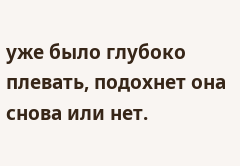уже было глубоко плевать, подохнет она снова или нет.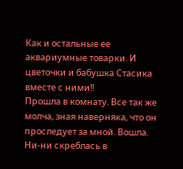Как и остальные ее аквариумные товарки. И цветочки и бабушка Стасика вместе с ними!!
Прошла в комнату. Все так же молча, зная наверняка, что он проследует за мной. Вошла. Ни-ни скреблась в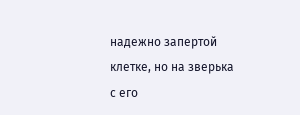надежно запертой клетке, но на зверька с его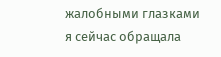жалобными глазками я сейчас обращала